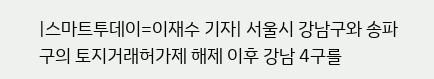|스마트투데이=이재수 기자| 서울시 강남구와 송파구의 토지거래허가제 해제 이후 강남 4구를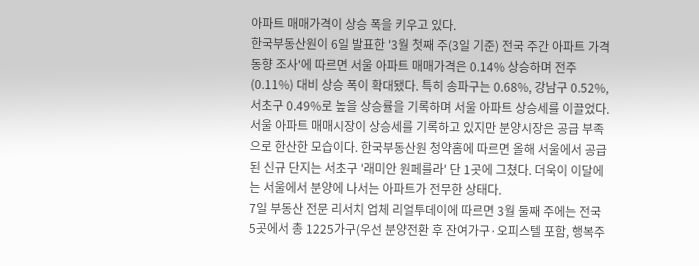아파트 매매가격이 상승 폭을 키우고 있다.
한국부동산원이 6일 발표한 '3월 첫째 주(3일 기준) 전국 주간 아파트 가격 동향 조사'에 따르면 서울 아파트 매매가격은 0.14% 상승하며 전주(0.11%) 대비 상승 폭이 확대됐다. 특히 송파구는 0.68%, 강남구 0.52%, 서초구 0.49%로 높을 상승률을 기록하며 서울 아파트 상승세를 이끌었다.
서울 아파트 매매시장이 상승세를 기록하고 있지만 분양시장은 공급 부족으로 한산한 모습이다. 한국부동산원 청약홈에 따르면 올해 서울에서 공급된 신규 단지는 서초구 '래미안 원페를라' 단 1곳에 그쳤다. 더욱이 이달에는 서울에서 분양에 나서는 아파트가 전무한 상태다.
7일 부동산 전문 리서치 업체 리얼투데이에 따르면 3월 둘째 주에는 전국 5곳에서 총 1225가구(우선 분양전환 후 잔여가구·오피스텔 포함, 행복주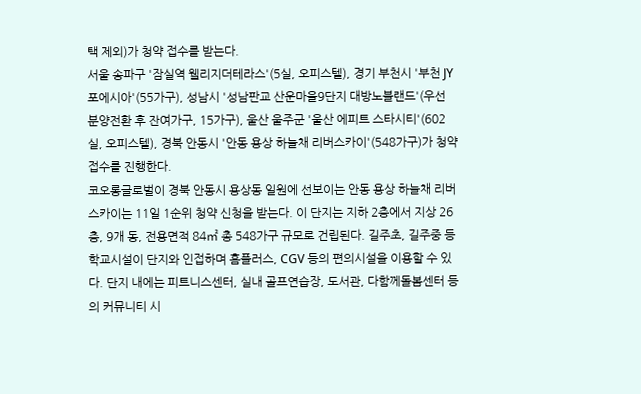택 제외)가 청약 접수를 받는다.
서울 송파구 '잠실역 웰리지더테라스'(5실, 오피스텔), 경기 부천시 '부천 JY 포에시아'(55가구), 성남시 '성남판교 산운마을9단지 대방노블랜드'(우선 분양전환 후 잔여가구, 15가구), 울산 울주군 '울산 에피트 스타시티'(602실, 오피스텔), 경북 안동시 '안동 용상 하늘채 리버스카이'(548가구)가 청약 접수를 진행한다.
코오롱글로벌이 경북 안동시 용상동 일원에 선보이는 안동 용상 하늘채 리버스카이는 11일 1순위 청약 신청을 받는다. 이 단지는 지하 2층에서 지상 26층, 9개 동, 전용면적 84㎡ 총 548가구 규모로 건립된다. 길주초, 길주중 등 학교시설이 단지와 인접하며 홈플러스, CGV 등의 편의시설을 이용할 수 있다. 단지 내에는 피트니스센터, 실내 골프연습장, 도서관, 다함께돌봄센터 등의 커뮤니티 시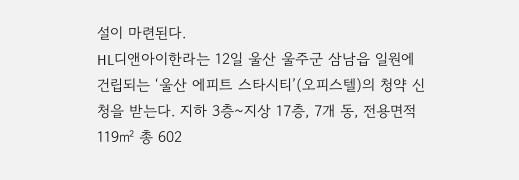설이 마련된다.
HL디앤아이한라는 12일 울산 울주군 삼남읍 일원에 건립되는 ‘울산 에피트 스타시티’(오피스텔)의 청약 신청을 받는다. 지하 3층~지상 17층, 7개 동, 전용면적 119㎡ 총 602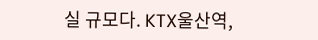실 규모다. KTX울산역,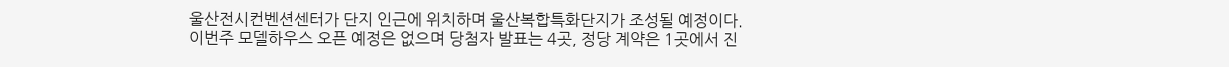울산전시컨벤션센터가 단지 인근에 위치하며 울산복합특화단지가 조성될 예정이다.
이번주 모델하우스 오픈 예정은 없으며 당첨자 발표는 4곳, 정당 계약은 1곳에서 진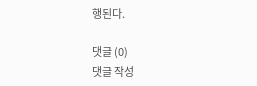행된다.

댓글 (0)
댓글 작성